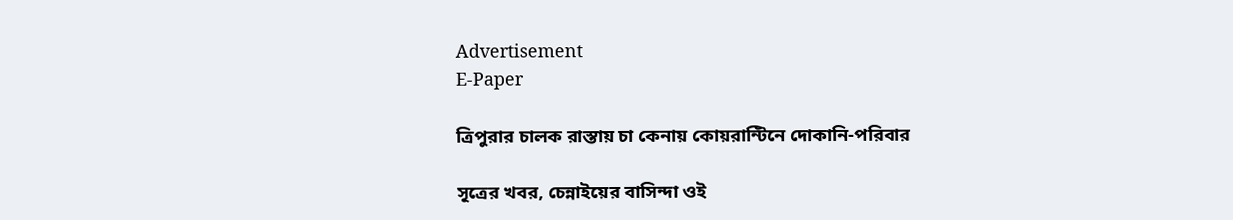Advertisement
E-Paper

ত্রিপুরার চালক রাস্তায় চা কেনায় কোয়রান্টিনে দোকানি-পরিবার

সূত্রের খবর, চেন্নাইয়ের বাসিন্দা ওই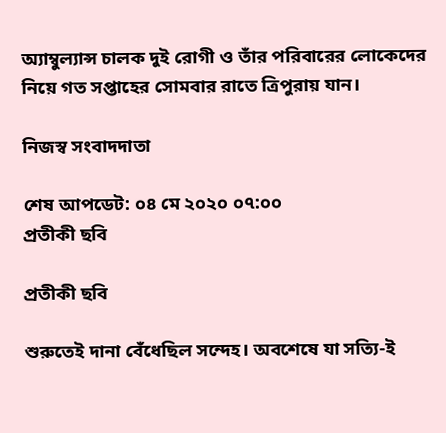অ্যাম্বুল্যান্স চালক দুই রোগী ও তাঁর পরিবারের লোকেদের নিয়ে গত সপ্তাহের সোমবার রাতে ত্রিপুরায় যান।

নিজস্ব সংবাদদাতা

শেষ আপডেট: ০৪ মে ২০২০ ০৭:০০
প্রতীকী ছবি

প্রতীকী ছবি

শুরুতেই দানা বেঁধেছিল সন্দেহ। অবশেষে যা সত্যি-ই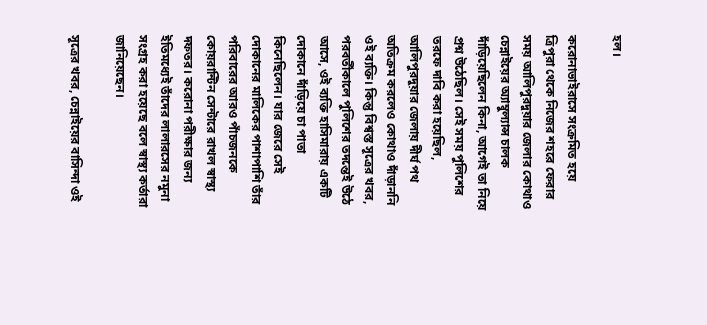হল।

করোনাভাইরাসে সংক্রমিত হয়ে ত্রিপুরা থেকে নিজের শহরে ফেরার সময় আলিপুরদুয়ার জেলার কোথাও চেন্নাইয়ের অ্যাম্বুল্যান্স চালক দাঁড়িয়েছিলেন কিনা, আগেই তা নিয়ে প্রশ্ন উঠেছিল। সেই সময় পুলিশের তরফে দাবি করা হয়েছিল, আলিপুরদুয়ার জেলায় দীর্ঘ পথ অতিক্রম করলেও কোথাও দাঁড়াননি ওই ব্যক্তি। কিন্তু বিশ্বস্ত সূত্রের খবর, পরবর্তীকালে পুলিশের তদন্তেই উঠে আসে, ওই ব্যক্তি হাসিমারায় একটি দোকানে দাঁড়িয়ে চা পাতা কিনেছিলেন। যার জেরে সেই দোকানের মালিকের পাশাপাশি তাঁর পরিবারের আরও পাঁচজনকে কোয়রান্টিন সেন্টারে রাখল স্বাস্থ্য দফতর। করোনা পরীক্ষার জন্য ইতিমধ্যেই তাঁদের লালারসের নমুনা সংগ্রহ করা হয়েছে বলে স্বাস্থ্য কর্তারা জানিয়েছেন।

সূত্রের খবর, চেন্নাইয়ের বাসিন্দা ওই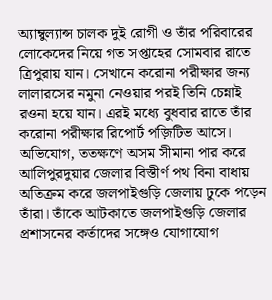অ্যাম্বুল্যান্স চালক দুই রোগী ও তাঁর পরিবারের লোকেদের নিয়ে গত সপ্তাহের সোমবার রাতে ত্রিপুরায় যান। সেখানে করোনা পরীক্ষার জন্য লালারসের নমুনা নেওয়ার পরই তিনি চেন্নাই রওনা হয়ে যান। এরই মধ্যে বুধবার রাতে তাঁর করোনা পরীক্ষার রিপোর্ট পজ়িটিভ আসে। অভিযোগ, ততক্ষণে অসম সীমানা পার করে আলিপুরদুয়ার জেলার বিস্তীর্ণ পথ বিনা বাধায় অতিক্রম করে জলপাইগুড়ি জেলায় ঢুকে পড়েন তাঁরা। তাঁকে আটকাতে জলপাইগুড়ি জেলার প্রশাসনের কর্তাদের সঙ্গেও যোগাযোগ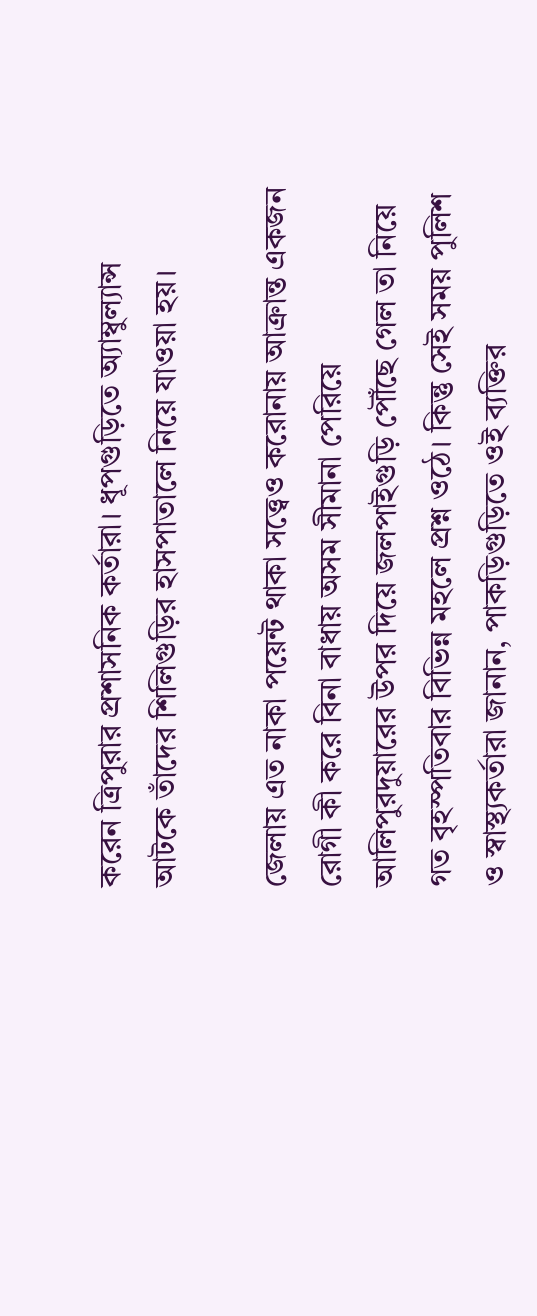করেন ত্রিপুরার প্রশাসনিক কর্তারা। ধূপগুড়িতে অ্যাম্বুল্যান্স আটকে তাঁদের শিলিগুড়ির হাসপাতালে নিয়ে যাওয়া হয়।

জেলায় এত নাকা পয়েন্ট থাকা সত্ত্বেও করোনায় আক্রান্ত একজন রোগী কী করে বিনা বাধায় অসম সীমানা পেরিয়ে আলিপুরদুয়ারের উপর দিয়ে জলপাইগুড়ি পৌঁছে গেল তা নিয়ে গত বৃহস্পতিবার বিভিন্ন মহলে প্রশ্ন ওঠে। কিন্তু সেই সময় পুলিশ ও স্বাস্থ্যকর্তারা জানান, পাকড়িগুড়িতে ওই ব্যক্তির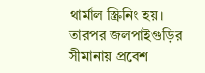থার্মাল স্ক্রিনিং হয়। তারপর জলপাইগুড়ির সীমানায় প্রবেশ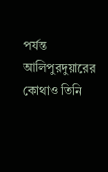পর্যন্ত আলিপুরদুয়ারের কোথাও তিনি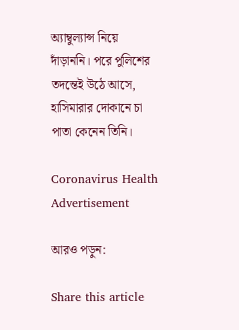অ্যাম্বুল্যান্স নিয়ে দাঁড়াননি। পরে পুলিশের তদন্তেই উঠে আসে, হাসিমারার দোকানে চা পাতা কেনেন তিনি।

Coronavirus Health
Advertisement

আরও পড়ুন:

Share this article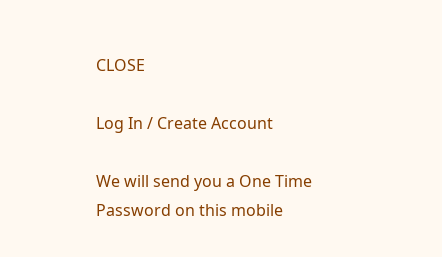CLOSE

Log In / Create Account

We will send you a One Time Password on this mobile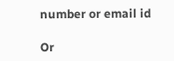number or email id

Or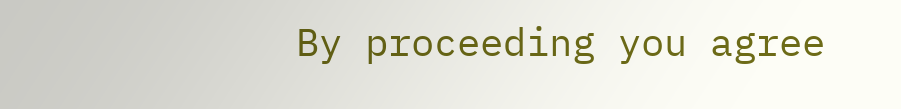By proceeding you agree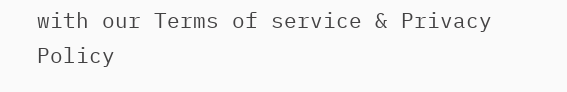with our Terms of service & Privacy Policy